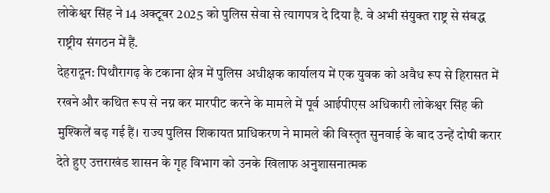लोकेश्वर सिंह ने 14 अक्टूबर 2025 को पुलिस सेवा से त्यागपत्र दे दिया है. वे अभी संयुक्त राष्ट्र से संबद्ध राष्ट्रीय संगठन में हैं.
देहरादून: पिथौरागढ़ के टकाना क्षेत्र में पुलिस अधीक्षक कार्यालय में एक युवक को अवैध रूप से हिरासत में रखने और कथित रूप से नग्न कर मारपीट करने के मामले में पूर्व आईपीएस अधिकारी लोकेश्वर सिंह की मुश्किलें बढ़ गई हैं। राज्य पुलिस शिकायत प्राधिकरण ने मामले की विस्तृत सुनवाई के बाद उन्हें दोषी करार देते हुए उत्तराखंड शासन के गृह विभाग को उनके खिलाफ अनुशासनात्मक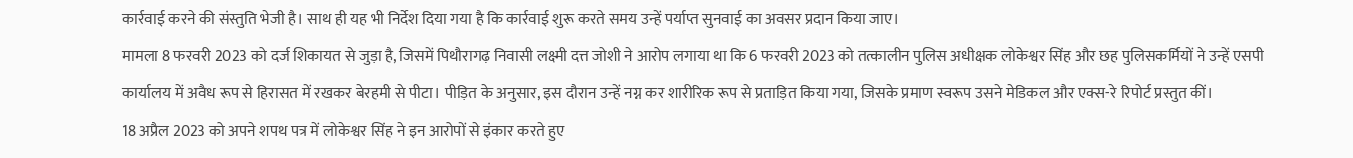कार्रवाई करने की संस्तुति भेजी है। साथ ही यह भी निर्देश दिया गया है कि कार्रवाई शुरू करते समय उन्हें पर्याप्त सुनवाई का अवसर प्रदान किया जाए।
मामला 8 फरवरी 2023 को दर्ज शिकायत से जुड़ा है, जिसमें पिथौरागढ़ निवासी लक्ष्मी दत्त जोशी ने आरोप लगाया था कि 6 फरवरी 2023 को तत्कालीन पुलिस अधीक्षक लोकेश्वर सिंह और छह पुलिसकर्मियों ने उन्हें एसपी कार्यालय में अवैध रूप से हिरासत में रखकर बेरहमी से पीटा। पीड़ित के अनुसार, इस दौरान उन्हें नग्न कर शारीरिक रूप से प्रताड़ित किया गया, जिसके प्रमाण स्वरूप उसने मेडिकल और एक्स-रे रिपोर्ट प्रस्तुत कीं।
18 अप्रैल 2023 को अपने शपथ पत्र में लोकेश्वर सिंह ने इन आरोपों से इंकार करते हुए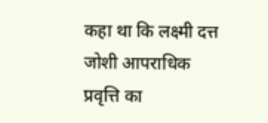कहा था कि लक्ष्मी दत्त जोशी आपराधिक प्रवृत्ति का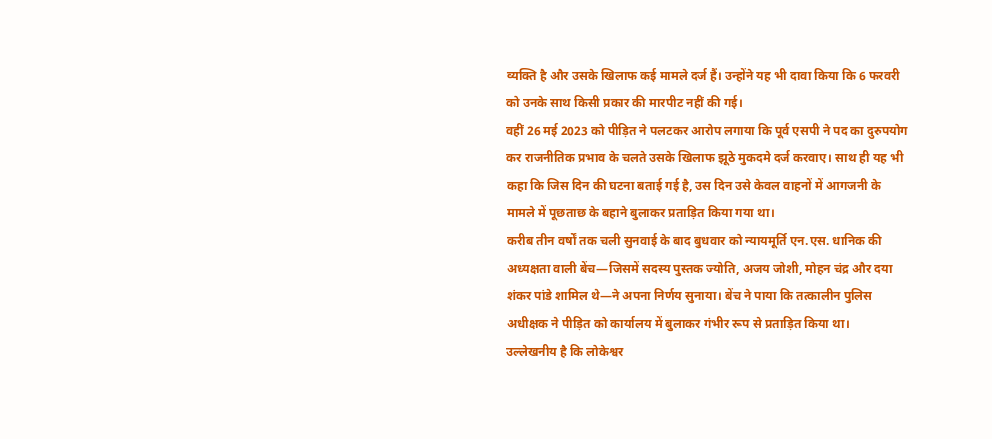व्यक्ति है और उसके खिलाफ कई मामले दर्ज हैं। उन्होंने यह भी दावा किया कि 6 फरवरी को उनके साथ किसी प्रकार की मारपीट नहीं की गई।
वहीं 26 मई 2023 को पीड़ित ने पलटकर आरोप लगाया कि पूर्व एसपी ने पद का दुरुपयोग कर राजनीतिक प्रभाव के चलते उसके खिलाफ झूठे मुकदमे दर्ज करवाए। साथ ही यह भी कहा कि जिस दिन की घटना बताई गई है, उस दिन उसे केवल वाहनों में आगजनी के मामले में पूछताछ के बहाने बुलाकर प्रताड़ित किया गया था।
करीब तीन वर्षों तक चली सुनवाई के बाद बुधवार को न्यायमूर्ति एन.एस. धानिक की अध्यक्षता वाली बेंच—जिसमें सदस्य पुस्तक ज्योति, अजय जोशी, मोहन चंद्र और दया शंकर पांडे शामिल थे—ने अपना निर्णय सुनाया। बेंच ने पाया कि तत्कालीन पुलिस अधीक्षक ने पीड़ित को कार्यालय में बुलाकर गंभीर रूप से प्रताड़ित किया था।
उल्लेखनीय है कि लोकेश्वर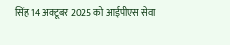सिंह 14 अक्टूबर 2025 को आईपीएस सेवा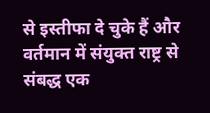से इस्तीफा दे चुके हैं और वर्तमान में संयुक्त राष्ट्र से संबद्ध एक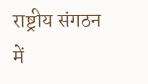राष्ट्रीय संगठन में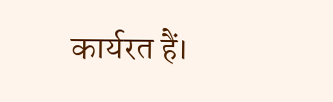कार्यरत हैं।